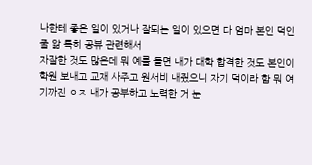나한테 좋은 일이 있거나 잘되는 일이 있으면 다 엄마 본인 덕인 줄 앎 특히 공뷰 관련해서
자잘한 것도 많은데 뭐 예를 들면 내가 대학 합격한 것도 본인이 학원 보내고 교재 사주고 원서비 내줬으니 자기 덕이라 함 뭐 여기까진 ㅇㅈ 내가 공부하고 노력한 거 눈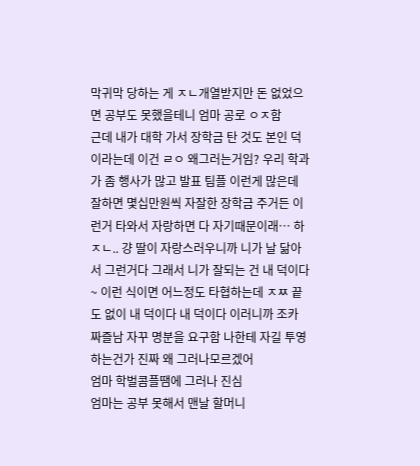막귀막 당하는 게 ㅈㄴ개열받지만 돈 없었으면 공부도 못했을테니 엄마 공로 ㅇㅈ함
근데 내가 대학 가서 장학금 탄 것도 본인 덕이라는데 이건 ㄹㅇ 왜그러는거임? 우리 학과가 좀 행사가 많고 발표 팀플 이런게 많은데 잘하면 몇십만원씩 자잘한 장학금 주거든 이런거 타와서 자랑하면 다 자기때문이래… 하 ㅈㄴ.. 걍 딸이 자랑스러우니까 니가 날 닮아서 그런거다 그래서 니가 잘되는 건 내 덕이다~ 이런 식이면 어느정도 타협하는데 ㅈㅉ 끝도 없이 내 덕이다 내 덕이다 이러니까 조카 짜즐남 자꾸 명분을 요구함 나한테 자길 투영하는건가 진짜 왜 그러나모르겠어
엄마 학벌콤플땜에 그러나 진심
엄마는 공부 못해서 맨날 할머니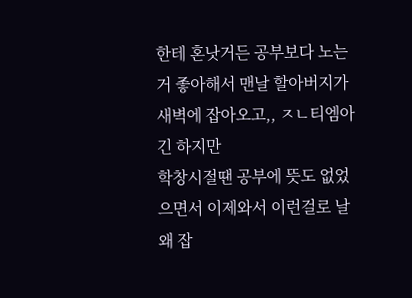한테 혼낫거든 공부보다 노는거 좋아해서 맨날 할아버지가 새벽에 잡아오고,, ㅈㄴ티엠아긴 하지만
학창시절땐 공부에 뜻도 없었으면서 이제와서 이런걸로 날 왜 잡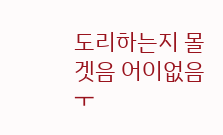도리하는지 몰겟음 어이없음 ㅜ